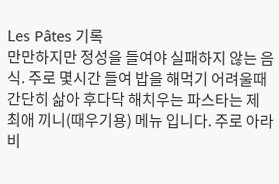Les Pâtes 기록
만만하지만 정성을 들여야 실패하지 않는 음식. 주로 몇시간 들여 밥을 해먹기 어려울때 간단히 삶아 후다닥 해치우는 파스타는 제 최애 끼니(때우기용) 메뉴 입니다. 주로 아라비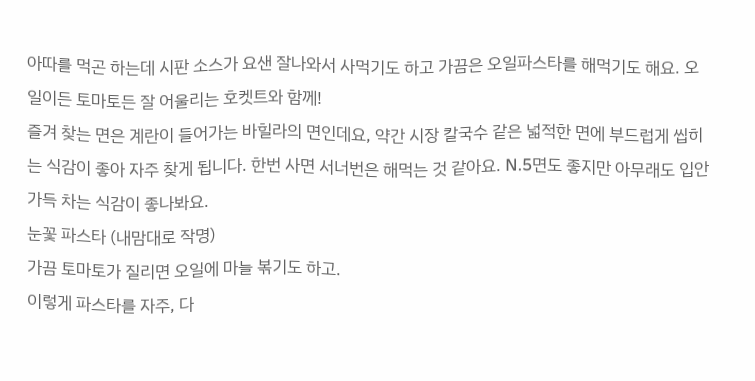아따를 먹곤 하는데 시판 소스가 요샌 잘나와서 사먹기도 하고 가끔은 오일파스타를 해먹기도 해요. 오일이든 토마토든 잘 어울리는 호켓트와 함께!
즐겨 찾는 면은 계란이 들어가는 바힐라의 면인데요, 약간 시장 칼국수 같은 넓적한 면에 부드럽게 씹히는 식감이 좋아 자주 찾게 됩니다. 한번 사면 서너번은 해먹는 것 같아요. N.5면도 좋지만 아무래도 입안 가득 차는 식감이 좋나봐요.
눈꽃 파스타 (내맘대로 작명)
가끔 토마토가 질리면 오일에 마늘 볶기도 하고.
이렇게 파스타를 자주, 다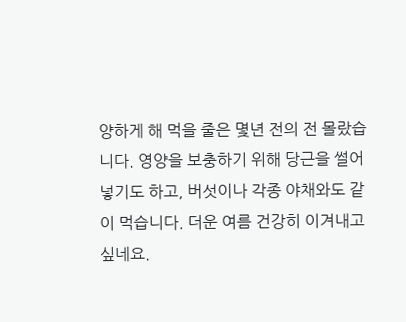양하게 해 먹을 줄은 몇년 전의 전 몰랐습니다. 영양을 보충하기 위해 당근을 썰어 넣기도 하고, 버섯이나 각종 야채와도 같이 먹습니다. 더운 여름 건강히 이겨내고 싶네요.